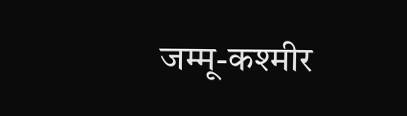जम्मू-कश्मीर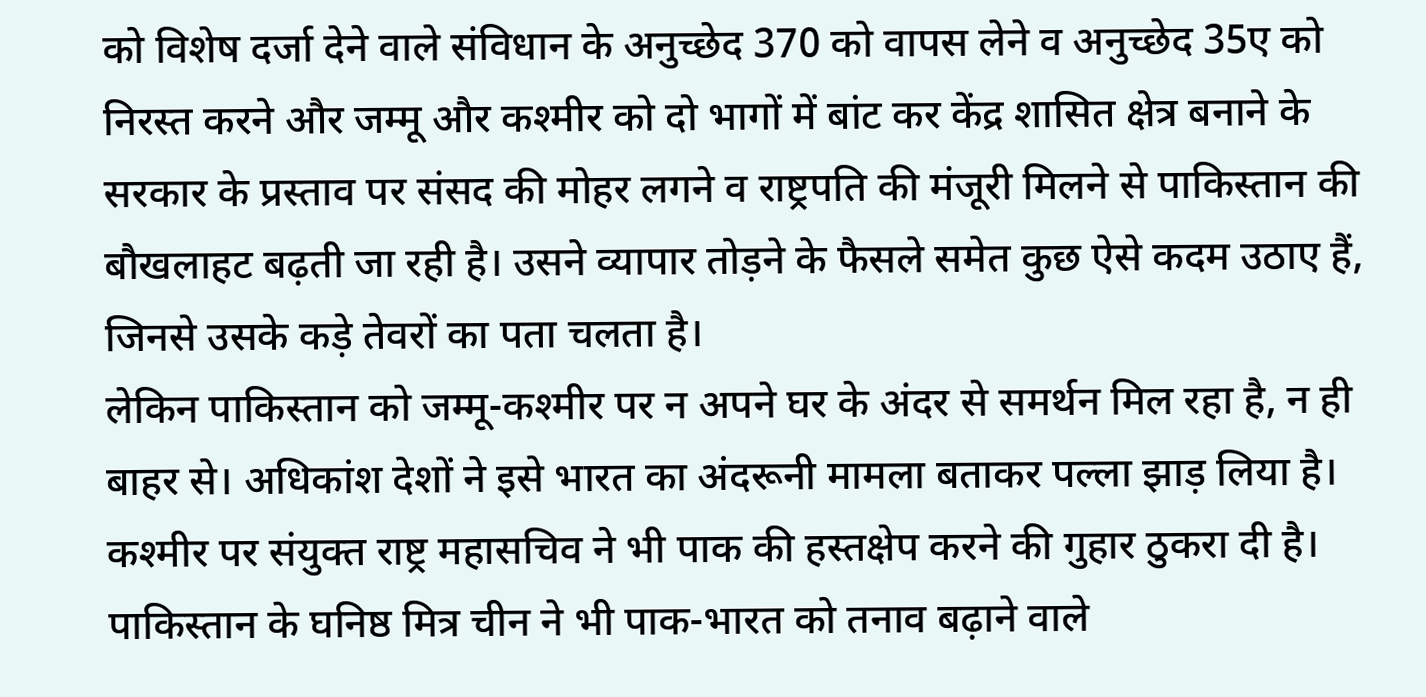को विशेष दर्जा देने वाले संविधान के अनुच्छेद 370 को वापस लेने व अनुच्छेद 35ए को निरस्त करने और जम्मू और कश्मीर को दो भागों में बांट कर केंद्र शासित क्षेत्र बनाने के सरकार के प्रस्ताव पर संसद की मोहर लगने व राष्ट्रपति की मंजूरी मिलने से पाकिस्तान की बौखलाहट बढ़ती जा रही है। उसने व्यापार तोड़ने के फैसले समेत कुछ ऐसे कदम उठाए हैं, जिनसे उसके कड़े तेवरों का पता चलता है।
लेकिन पाकिस्तान को जम्मू-कश्मीर पर न अपने घर के अंदर से समर्थन मिल रहा है, न ही बाहर से। अधिकांश देशों ने इसे भारत का अंदरूनी मामला बताकर पल्ला झाड़ लिया है। कश्मीर पर संयुक्त राष्ट्र महासचिव ने भी पाक की हस्तक्षेप करने की गुहार ठुकरा दी है। पाकिस्तान के घनिष्ठ मित्र चीन ने भी पाक-भारत को तनाव बढ़ाने वाले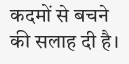कदमों से बचने की सलाह दी है।